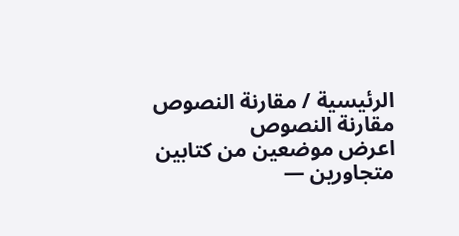الرئيسية / مقارنة النصوص
مقارنة النصوص
اعرض موضعين من كتابين متجاورين —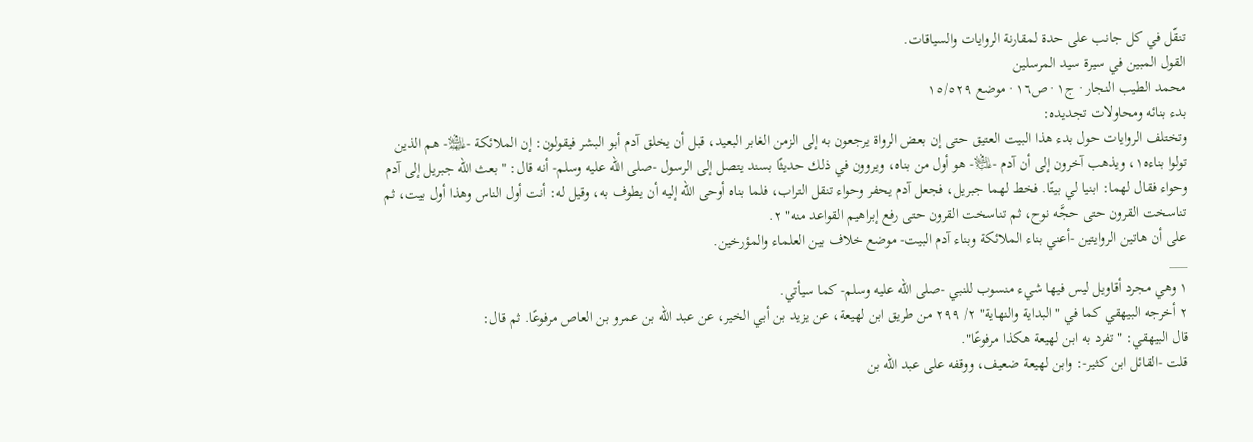تنقّل في كل جانب على حدة لمقارنة الروايات والسياقات.
القول المبين في سيرة سيد المرسلين
محمد الطيب النجار · ج١ · ص١٦ · موضع ١٥/٥٢٩
بدء بنائه ومحاولات تجديده:
وتختلف الروايات حول بدء هذا البيت العتيق حتى إن بعض الرواة يرجعون به إلى الزمن الغابر البعيد، قبل أن يخلق آدم أبو البشر فيقولون: إن الملائكة -﵈- هم الذين تولوا بناءه١، ويذهب آخرون إلى أن آدم -﵇- هو أول من بناه، ويروون في ذلك حديثًا بسند يتصل إلى الرسول -صلى الله عليه وسلم- أنه قال: "بعث الله جبريل إلى آدم وحواء فقال لهما: ابنيا لي بيتًا. فخط لهما جبريل، فجعل آدم يحفر وحواء تنقل التراب، فلما بناه أوحى الله إليه أن يطوف به، وقيل له: أنت أول الناس وهذا أول بيت، ثم تناسخت القرون حتى حجَّه نوح، ثم تناسخت القرون حتى رفع إبراهيم القواعد منه" ٢.
على أن هاتين الروايتين -أعني بناء الملائكة وبناء آدم البيت- موضع خلاف بين العلماء والمؤرخين.
___
١ وهي مجرد أقاويل ليس فيها شيء منسوب للنبي -صلى الله عليه وسلم- كما سيأتي.
٢ أخرجه البيهقي كما في "البداية والنهاية" ٢/ ٢٩٩ من طريق ابن لهيعة، عن يزيد بن أبي الخير، عن عبد الله بن عمرو بن العاص مرفوعًا. ثم قال:
قال البيهقي: "تفرد به ابن لهيعة هكذا مرفوعًا".
قلت -القائل ابن كثير-: وابن لهيعة ضعيف، ووقفه على عبد الله بن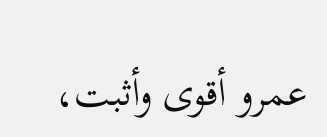عمرو أقوى وأثبت،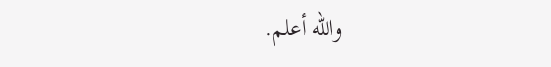والله أعلم.